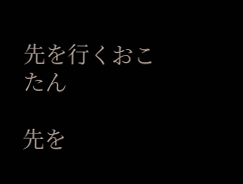先を行くおこたん

先を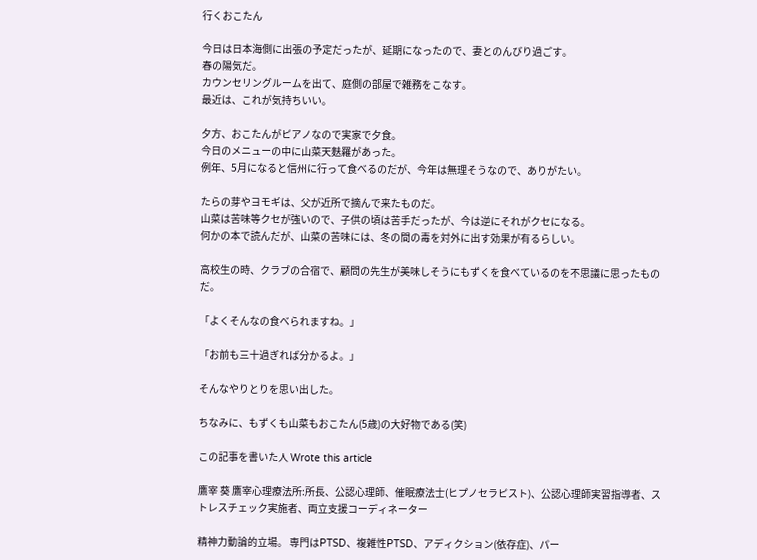行くおこたん

今日は日本海側に出張の予定だったが、延期になったので、妻とのんびり過ごす。
春の陽気だ。
カウンセリングルームを出て、庭側の部屋で雑務をこなす。
最近は、これが気持ちいい。

夕方、おこたんがピアノなので実家で夕食。
今日のメニューの中に山菜天麩羅があった。
例年、5月になると信州に行って食べるのだが、今年は無理そうなので、ありがたい。

たらの芽やヨモギは、父が近所で摘んで来たものだ。
山菜は苦味等クセが強いので、子供の頃は苦手だったが、今は逆にそれがクセになる。
何かの本で読んだが、山菜の苦味には、冬の間の毒を対外に出す効果が有るらしい。

高校生の時、クラブの合宿で、顧問の先生が美味しそうにもずくを食べているのを不思議に思ったものだ。

「よくそんなの食べられますね。」

「お前も三十過ぎれば分かるよ。」

そんなやりとりを思い出した。

ちなみに、もずくも山菜もおこたん(5歳)の大好物である(笑)

この記事を書いた人 Wrote this article

鷹宰 葵 鷹宰心理療法所:所長、公認心理師、催眠療法士(ヒプノセラピスト)、公認心理師実習指導者、ストレスチェック実施者、両立支援コーディネーター

精神力動論的立場。 専門はPTSD、複雑性PTSD、アディクション(依存症)、パー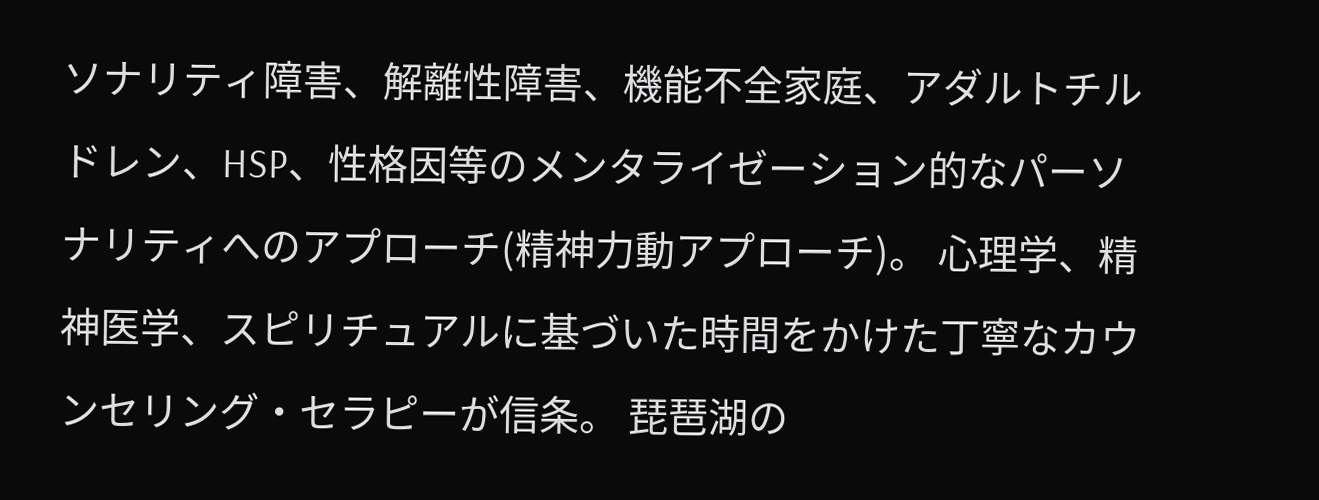ソナリティ障害、解離性障害、機能不全家庭、アダルトチルドレン、HSP、性格因等のメンタライゼーション的なパーソナリティへのアプローチ(精神力動アプローチ)。 心理学、精神医学、スピリチュアルに基づいた時間をかけた丁寧なカウンセリング・セラピーが信条。 琵琶湖の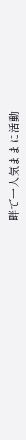畔で一人気ままに活動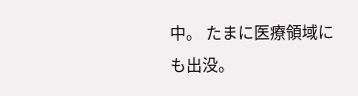中。 たまに医療領域にも出没。